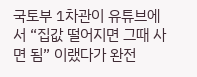국토부 1차관이 유튜브에서 “집값 떨어지면 그때 사면 됨” 이랬다가 완전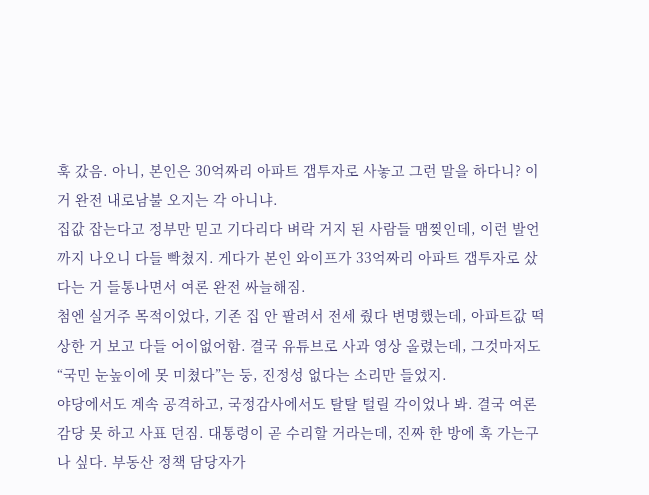훅 갔음. 아니, 본인은 30억짜리 아파트 갭투자로 사놓고 그런 말을 하다니? 이거 완전 내로남불 오지는 각 아니냐.
집값 잡는다고 정부만 믿고 기다리다 벼락 거지 된 사람들 맴찢인데, 이런 발언까지 나오니 다들 빡쳤지. 게다가 본인 와이프가 33억짜리 아파트 갭투자로 샀다는 거 들통나면서 여론 완전 싸늘해짐.
첨엔 실거주 목적이었다, 기존 집 안 팔려서 전세 줬다 변명했는데, 아파트값 떡상한 거 보고 다들 어이없어함. 결국 유튜브로 사과 영상 올렸는데, 그것마저도 “국민 눈높이에 못 미쳤다”는 둥, 진정성 없다는 소리만 들었지.
야당에서도 계속 공격하고, 국정감사에서도 탈탈 털릴 각이었나 봐. 결국 여론 감당 못 하고 사표 던짐. 대통령이 곧 수리할 거라는데, 진짜 한 방에 훅 가는구나 싶다. 부동산 정책 담당자가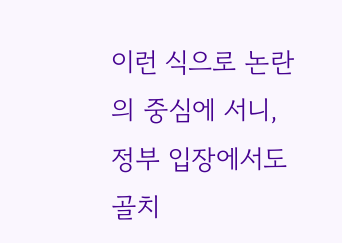이런 식으로 논란의 중심에 서니, 정부 입장에서도 골치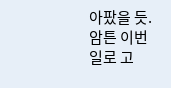아팠을 듯. 암튼 이번 일로 고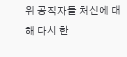위 공직자들 처신에 대해 다시 한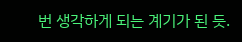번 생각하게 되는 계기가 된 듯.